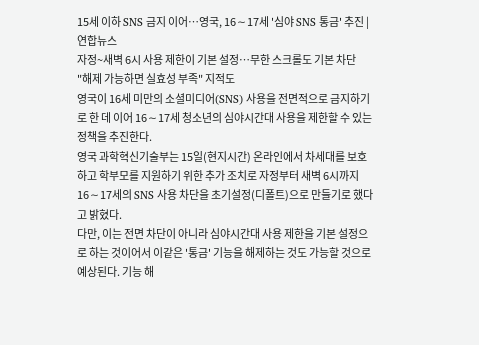15세 이하 SNS 금지 이어…영국, 16∼17세 '심야 SNS 통금' 추진 | 연합뉴스
자정~새벽 6시 사용 제한이 기본 설정…무한 스크롤도 기본 차단
"해제 가능하면 실효성 부족" 지적도
영국이 16세 미만의 소셜미디어(SNS) 사용을 전면적으로 금지하기로 한 데 이어 16∼17세 청소년의 심야시간대 사용을 제한할 수 있는 정책을 추진한다.
영국 과학혁신기술부는 15일(현지시간) 온라인에서 차세대를 보호하고 학부모를 지원하기 위한 추가 조치로 자정부터 새벽 6시까지 16∼17세의 SNS 사용 차단을 초기설정(디폴트)으로 만들기로 했다고 밝혔다.
다만, 이는 전면 차단이 아니라 심야시간대 사용 제한을 기본 설정으로 하는 것이어서 이같은 '통금' 기능을 해제하는 것도 가능할 것으로 예상된다. 기능 해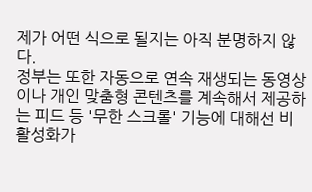제가 어떤 식으로 될지는 아직 분명하지 않다.
정부는 또한 자동으로 연속 재생되는 동영상이나 개인 맞춤형 콘텐츠를 계속해서 제공하는 피드 등 '무한 스크롤' 기능에 대해선 비활성화가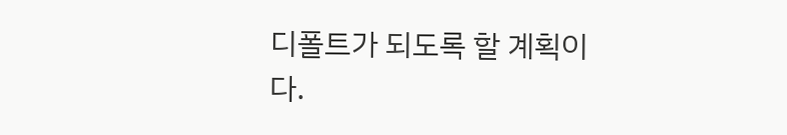디폴트가 되도록 할 계획이다.